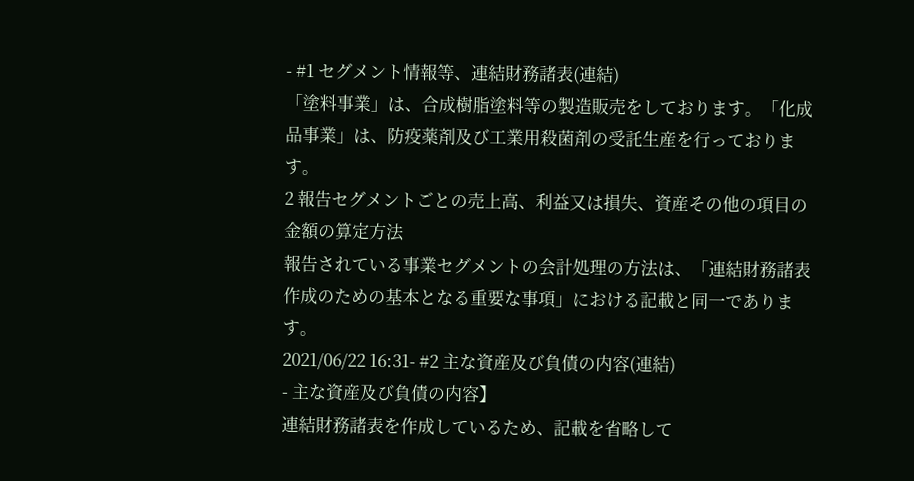- #1 セグメント情報等、連結財務諸表(連結)
「塗料事業」は、合成樹脂塗料等の製造販売をしております。「化成品事業」は、防疫薬剤及び工業用殺菌剤の受託生産を行っております。
2 報告セグメントごとの売上高、利益又は損失、資産その他の項目の金額の算定方法
報告されている事業セグメントの会計処理の方法は、「連結財務諸表作成のための基本となる重要な事項」における記載と同一であります。
2021/06/22 16:31- #2 主な資産及び負債の内容(連結)
- 主な資産及び負債の内容】
連結財務諸表を作成しているため、記載を省略して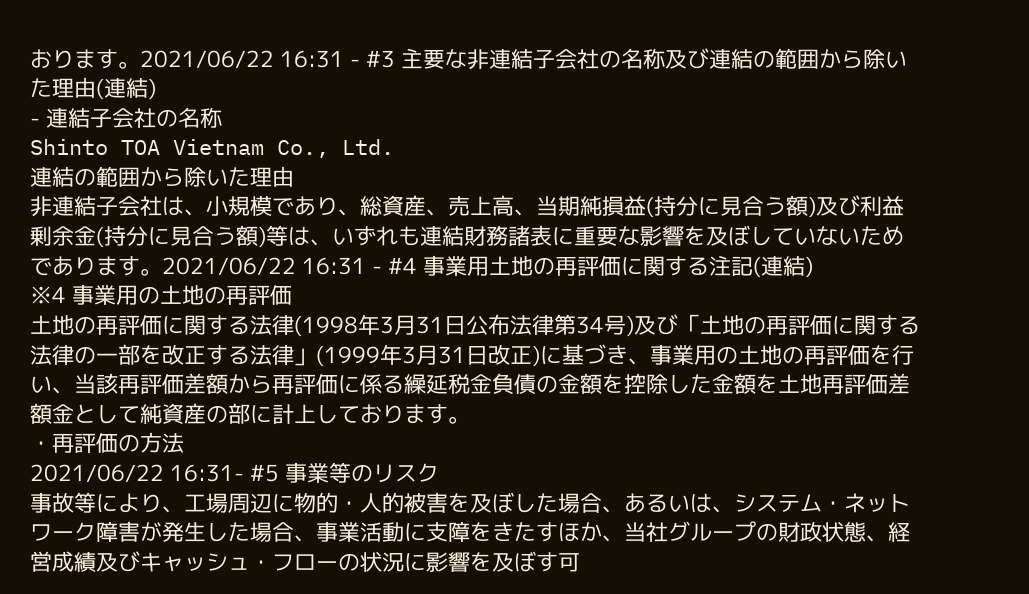おります。2021/06/22 16:31 - #3 主要な非連結子会社の名称及び連結の範囲から除いた理由(連結)
- 連結子会社の名称
Shinto TOA Vietnam Co., Ltd.
連結の範囲から除いた理由
非連結子会社は、小規模であり、総資産、売上高、当期純損益(持分に見合う額)及び利益剰余金(持分に見合う額)等は、いずれも連結財務諸表に重要な影響を及ぼしていないためであります。2021/06/22 16:31 - #4 事業用土地の再評価に関する注記(連結)
※4 事業用の土地の再評価
土地の再評価に関する法律(1998年3月31日公布法律第34号)及び「土地の再評価に関する法律の一部を改正する法律」(1999年3月31日改正)に基づき、事業用の土地の再評価を行い、当該再評価差額から再評価に係る繰延税金負債の金額を控除した金額を土地再評価差額金として純資産の部に計上しております。
・再評価の方法
2021/06/22 16:31- #5 事業等のリスク
事故等により、工場周辺に物的・人的被害を及ぼした場合、あるいは、システム・ネットワーク障害が発生した場合、事業活動に支障をきたすほか、当社グループの財政状態、経営成績及びキャッシュ・フローの状況に影響を及ぼす可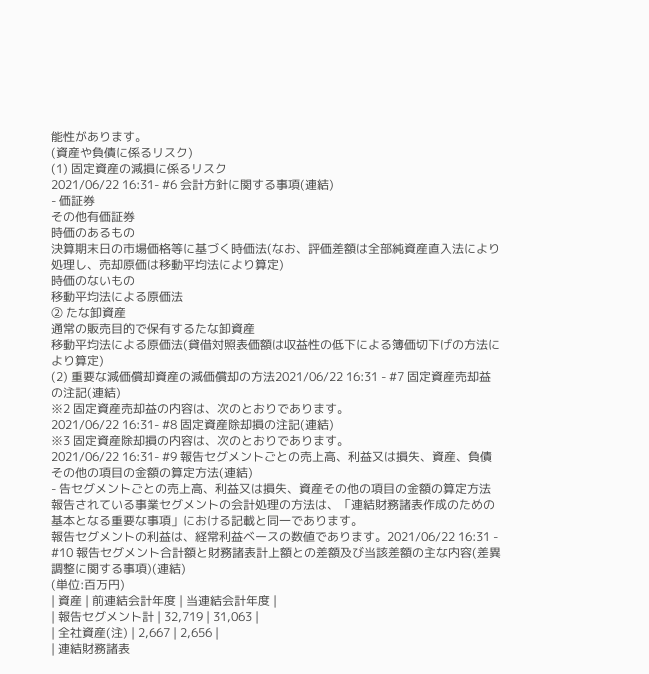能性があります。
(資産や負債に係るリスク)
(1) 固定資産の減損に係るリスク
2021/06/22 16:31- #6 会計方針に関する事項(連結)
- 価証券
その他有価証券
時価のあるもの
決算期末日の市場価格等に基づく時価法(なお、評価差額は全部純資産直入法により処理し、売却原価は移動平均法により算定)
時価のないもの
移動平均法による原価法
② たな卸資産
通常の販売目的で保有するたな卸資産
移動平均法による原価法(貸借対照表価額は収益性の低下による簿価切下げの方法により算定)
(2) 重要な減価償却資産の減価償却の方法2021/06/22 16:31 - #7 固定資産売却益の注記(連結)
※2 固定資産売却益の内容は、次のとおりであります。
2021/06/22 16:31- #8 固定資産除却損の注記(連結)
※3 固定資産除却損の内容は、次のとおりであります。
2021/06/22 16:31- #9 報告セグメントごとの売上高、利益又は損失、資産、負債その他の項目の金額の算定方法(連結)
- 告セグメントごとの売上高、利益又は損失、資産その他の項目の金額の算定方法
報告されている事業セグメントの会計処理の方法は、「連結財務諸表作成のための基本となる重要な事項」における記載と同一であります。
報告セグメントの利益は、経常利益ベースの数値であります。2021/06/22 16:31 - #10 報告セグメント合計額と財務諸表計上額との差額及び当該差額の主な内容(差異調整に関する事項)(連結)
(単位:百万円)
| 資産 | 前連結会計年度 | 当連結会計年度 |
| 報告セグメント計 | 32,719 | 31,063 |
| 全社資産(注) | 2,667 | 2,656 |
| 連結財務諸表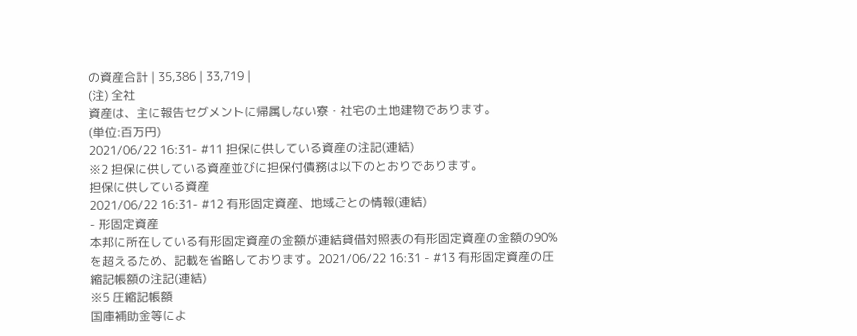の資産合計 | 35,386 | 33,719 |
(注) 全社
資産は、主に報告セグメントに帰属しない寮・社宅の土地建物であります。
(単位:百万円)
2021/06/22 16:31- #11 担保に供している資産の注記(連結)
※2 担保に供している資産並びに担保付債務は以下のとおりであります。
担保に供している資産
2021/06/22 16:31- #12 有形固定資産、地域ごとの情報(連結)
- 形固定資産
本邦に所在している有形固定資産の金額が連結貸借対照表の有形固定資産の金額の90%を超えるため、記載を省略しております。2021/06/22 16:31 - #13 有形固定資産の圧縮記帳額の注記(連結)
※5 圧縮記帳額
国庫補助金等によ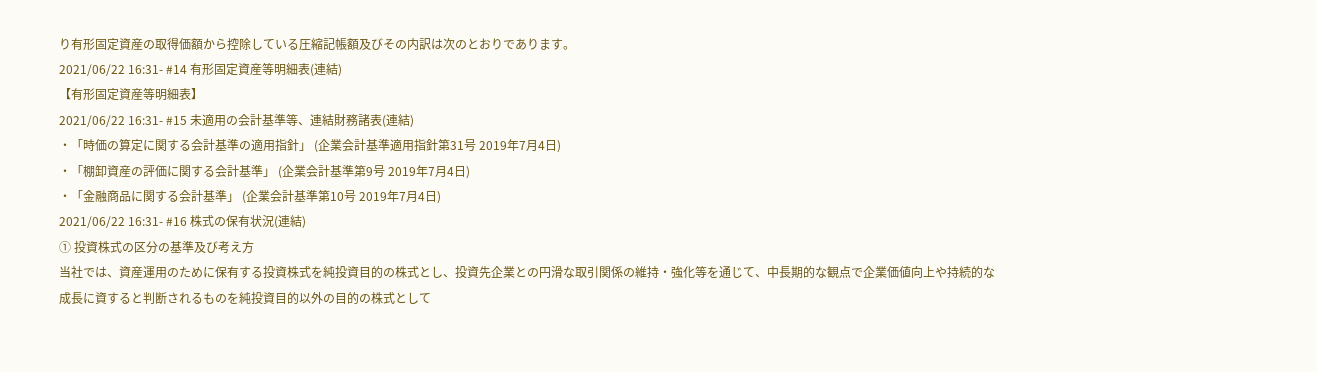り有形固定資産の取得価額から控除している圧縮記帳額及びその内訳は次のとおりであります。
2021/06/22 16:31- #14 有形固定資産等明細表(連結)
【有形固定資産等明細表】
2021/06/22 16:31- #15 未適用の会計基準等、連結財務諸表(連結)
・「時価の算定に関する会計基準の適用指針」 (企業会計基準適用指針第31号 2019年7月4日)
・「棚卸資産の評価に関する会計基準」 (企業会計基準第9号 2019年7月4日)
・「金融商品に関する会計基準」 (企業会計基準第10号 2019年7月4日)
2021/06/22 16:31- #16 株式の保有状況(連結)
① 投資株式の区分の基準及び考え方
当社では、資産運用のために保有する投資株式を純投資目的の株式とし、投資先企業との円滑な取引関係の維持・強化等を通じて、中長期的な観点で企業価値向上や持続的な成長に資すると判断されるものを純投資目的以外の目的の株式として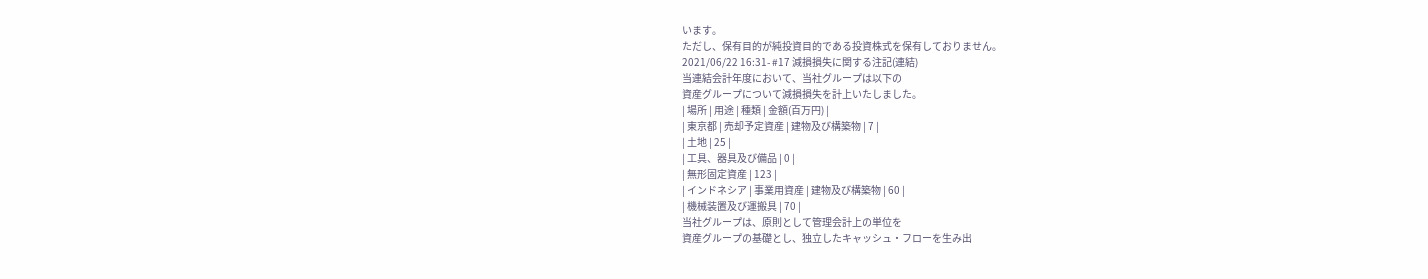います。
ただし、保有目的が純投資目的である投資株式を保有しておりません。
2021/06/22 16:31- #17 減損損失に関する注記(連結)
当連結会計年度において、当社グループは以下の
資産グループについて減損損失を計上いたしました。
| 場所 | 用途 | 種類 | 金額(百万円) |
| 東京都 | 売却予定資産 | 建物及び構築物 | 7 |
| 土地 | 25 |
| 工具、器具及び備品 | 0 |
| 無形固定資産 | 123 |
| インドネシア | 事業用資産 | 建物及び構築物 | 60 |
| 機械装置及び運搬具 | 70 |
当社グループは、原則として管理会計上の単位を
資産グループの基礎とし、独立したキャッシュ・フローを生み出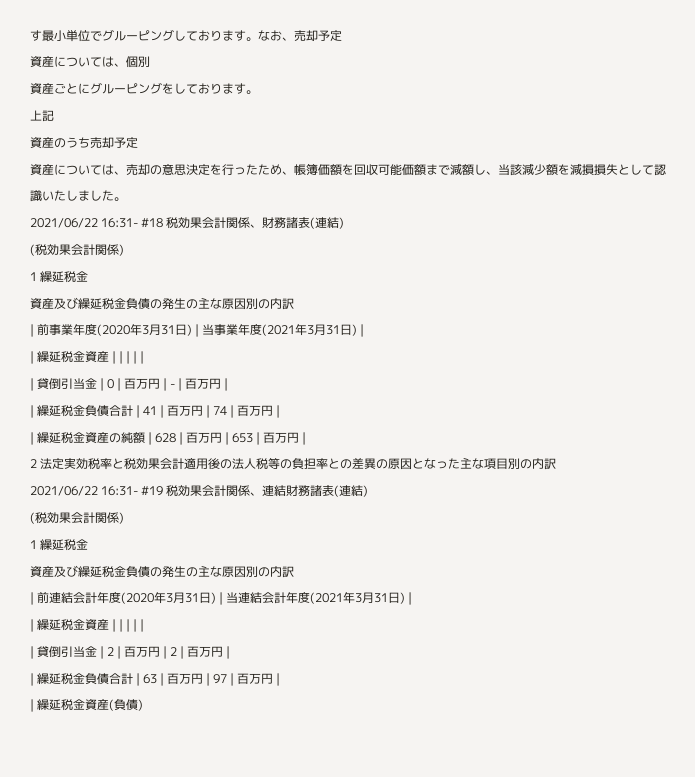す最小単位でグルーピングしております。なお、売却予定
資産については、個別
資産ごとにグルーピングをしております。
上記
資産のうち売却予定
資産については、売却の意思決定を行ったため、帳簿価額を回収可能価額まで減額し、当該減少額を減損損失として認識いたしました。
2021/06/22 16:31- #18 税効果会計関係、財務諸表(連結)
(税効果会計関係)
1 繰延税金
資産及び繰延税金負債の発生の主な原因別の内訳
| 前事業年度(2020年3月31日) | 当事業年度(2021年3月31日) |
| 繰延税金資産 | | | | |
| 貸倒引当金 | 0 | 百万円 | - | 百万円 |
| 繰延税金負債合計 | 41 | 百万円 | 74 | 百万円 |
| 繰延税金資産の純額 | 628 | 百万円 | 653 | 百万円 |
2 法定実効税率と税効果会計適用後の法人税等の負担率との差異の原因となった主な項目別の内訳
2021/06/22 16:31- #19 税効果会計関係、連結財務諸表(連結)
(税効果会計関係)
1 繰延税金
資産及び繰延税金負債の発生の主な原因別の内訳
| 前連結会計年度(2020年3月31日) | 当連結会計年度(2021年3月31日) |
| 繰延税金資産 | | | | |
| 貸倒引当金 | 2 | 百万円 | 2 | 百万円 |
| 繰延税金負債合計 | 63 | 百万円 | 97 | 百万円 |
| 繰延税金資産(負債)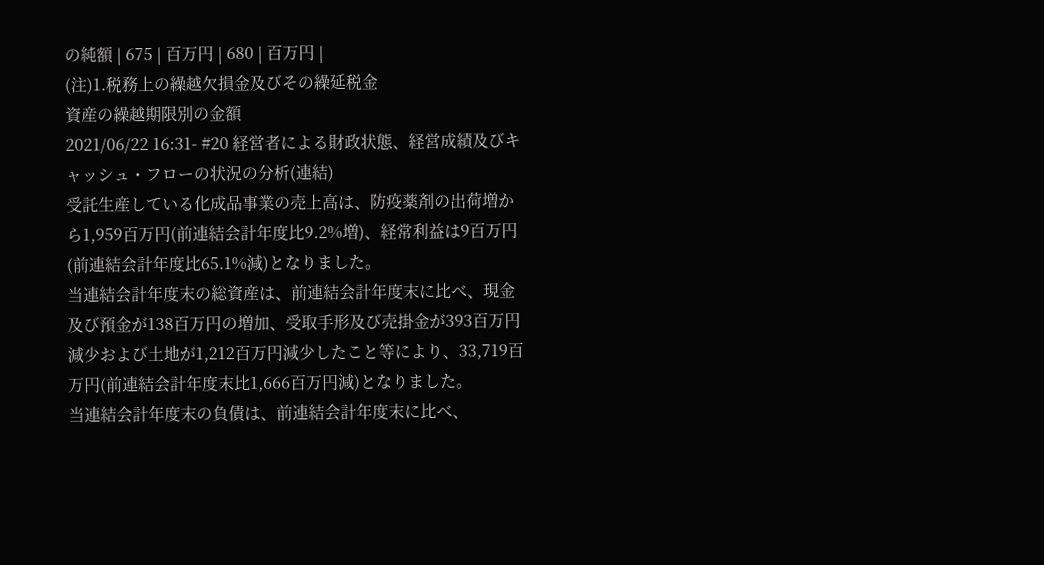の純額 | 675 | 百万円 | 680 | 百万円 |
(注)1.税務上の繰越欠損金及びその繰延税金
資産の繰越期限別の金額
2021/06/22 16:31- #20 経営者による財政状態、経営成績及びキャッシュ・フローの状況の分析(連結)
受託生産している化成品事業の売上高は、防疫薬剤の出荷増から1,959百万円(前連結会計年度比9.2%増)、経常利益は9百万円(前連結会計年度比65.1%減)となりました。
当連結会計年度末の総資産は、前連結会計年度末に比べ、現金及び預金が138百万円の増加、受取手形及び売掛金が393百万円減少および土地が1,212百万円減少したこと等により、33,719百万円(前連結会計年度末比1,666百万円減)となりました。
当連結会計年度末の負債は、前連結会計年度末に比べ、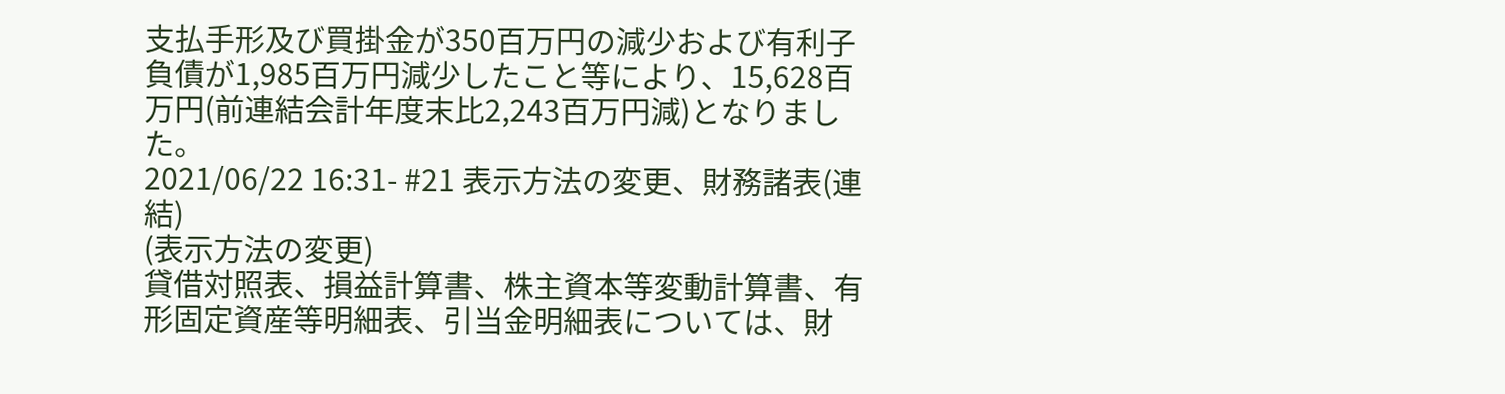支払手形及び買掛金が350百万円の減少および有利子負債が1,985百万円減少したこと等により、15,628百万円(前連結会計年度末比2,243百万円減)となりました。
2021/06/22 16:31- #21 表示方法の変更、財務諸表(連結)
(表示方法の変更)
貸借対照表、損益計算書、株主資本等変動計算書、有形固定資産等明細表、引当金明細表については、財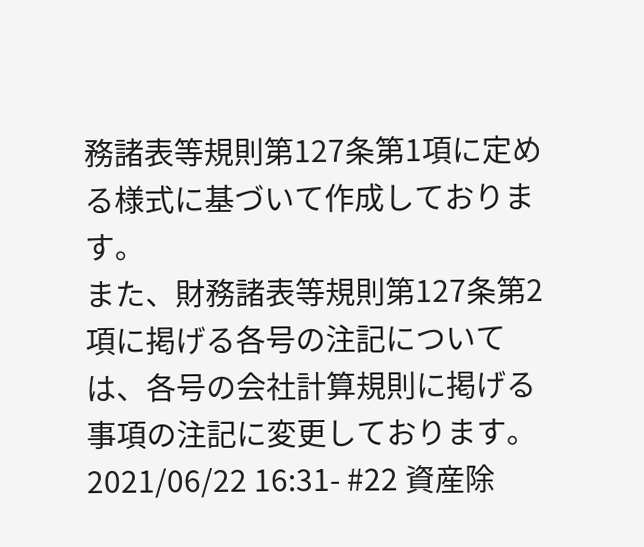務諸表等規則第127条第1項に定める様式に基づいて作成しております。
また、財務諸表等規則第127条第2項に掲げる各号の注記については、各号の会社計算規則に掲げる事項の注記に変更しております。
2021/06/22 16:31- #22 資産除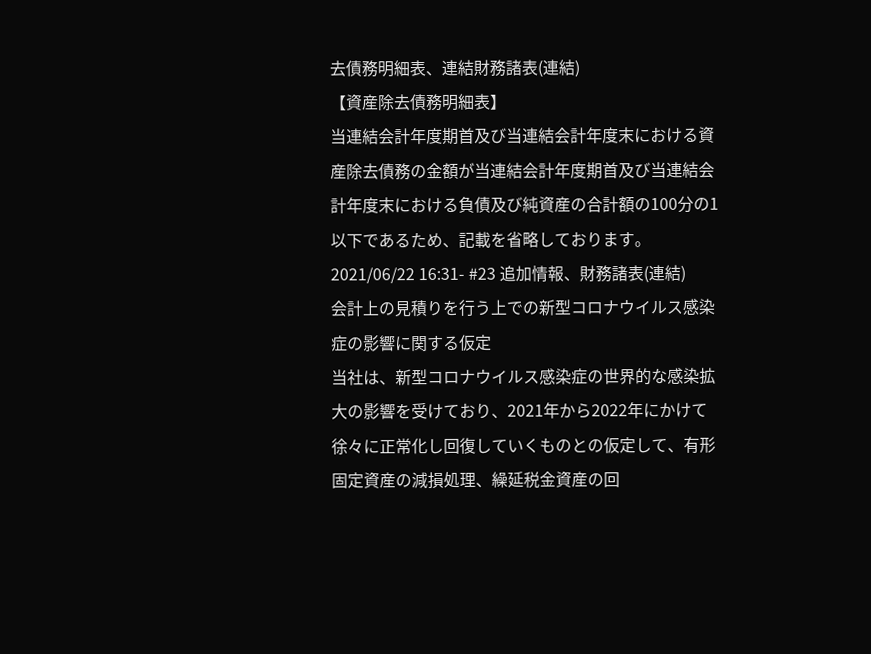去債務明細表、連結財務諸表(連結)
【資産除去債務明細表】
当連結会計年度期首及び当連結会計年度末における資産除去債務の金額が当連結会計年度期首及び当連結会計年度末における負債及び純資産の合計額の100分の1以下であるため、記載を省略しております。
2021/06/22 16:31- #23 追加情報、財務諸表(連結)
会計上の見積りを行う上での新型コロナウイルス感染症の影響に関する仮定
当社は、新型コロナウイルス感染症の世界的な感染拡大の影響を受けており、2021年から2022年にかけて徐々に正常化し回復していくものとの仮定して、有形固定資産の減損処理、繰延税金資産の回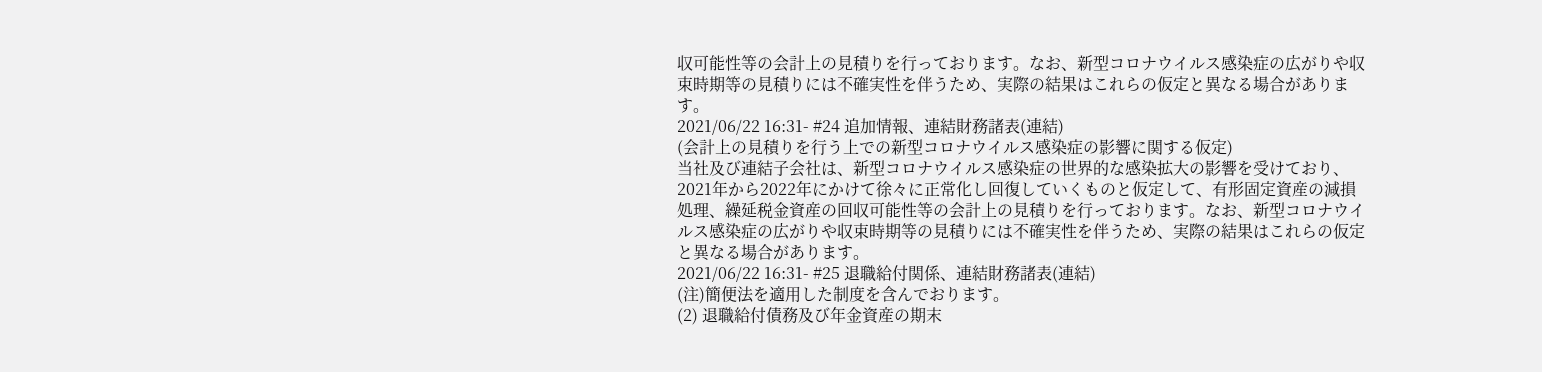収可能性等の会計上の見積りを行っております。なお、新型コロナウイルス感染症の広がりや収束時期等の見積りには不確実性を伴うため、実際の結果はこれらの仮定と異なる場合があります。
2021/06/22 16:31- #24 追加情報、連結財務諸表(連結)
(会計上の見積りを行う上での新型コロナウイルス感染症の影響に関する仮定)
当社及び連結子会社は、新型コロナウイルス感染症の世界的な感染拡大の影響を受けており、2021年から2022年にかけて徐々に正常化し回復していくものと仮定して、有形固定資産の減損処理、繰延税金資産の回収可能性等の会計上の見積りを行っております。なお、新型コロナウイルス感染症の広がりや収束時期等の見積りには不確実性を伴うため、実際の結果はこれらの仮定と異なる場合があります。
2021/06/22 16:31- #25 退職給付関係、連結財務諸表(連結)
(注)簡便法を適用した制度を含んでおります。
(2) 退職給付債務及び年金資産の期末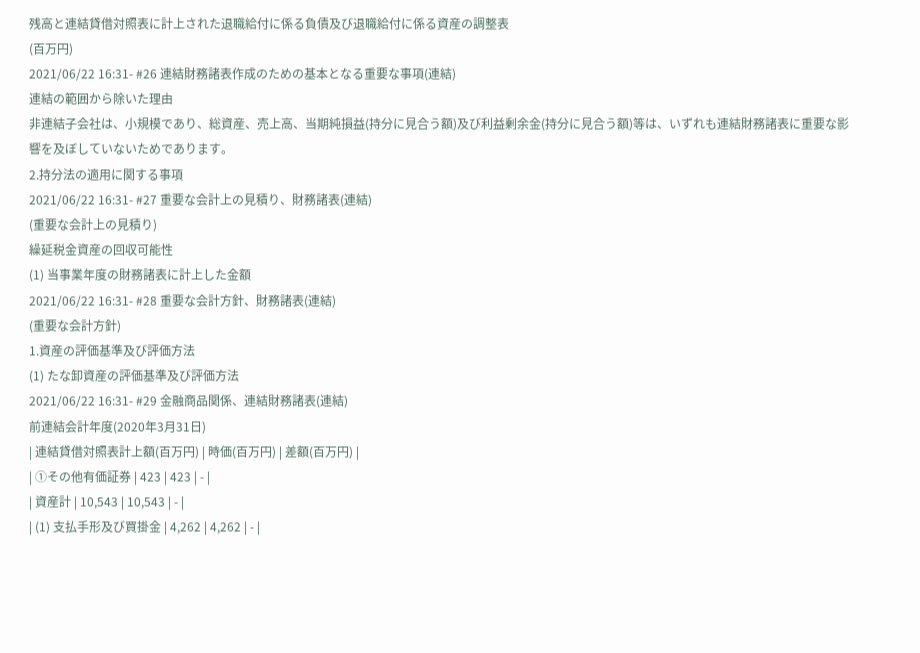残高と連結貸借対照表に計上された退職給付に係る負債及び退職給付に係る資産の調整表
(百万円)
2021/06/22 16:31- #26 連結財務諸表作成のための基本となる重要な事項(連結)
連結の範囲から除いた理由
非連結子会社は、小規模であり、総資産、売上高、当期純損益(持分に見合う額)及び利益剰余金(持分に見合う額)等は、いずれも連結財務諸表に重要な影響を及ぼしていないためであります。
2.持分法の適用に関する事項
2021/06/22 16:31- #27 重要な会計上の見積り、財務諸表(連結)
(重要な会計上の見積り)
繰延税金資産の回収可能性
(1) 当事業年度の財務諸表に計上した金額
2021/06/22 16:31- #28 重要な会計方針、財務諸表(連結)
(重要な会計方針)
1.資産の評価基準及び評価方法
(1) たな卸資産の評価基準及び評価方法
2021/06/22 16:31- #29 金融商品関係、連結財務諸表(連結)
前連結会計年度(2020年3月31日)
| 連結貸借対照表計上額(百万円) | 時価(百万円) | 差額(百万円) |
| ①その他有価証券 | 423 | 423 | - |
| 資産計 | 10,543 | 10,543 | - |
| (1) 支払手形及び買掛金 | 4,262 | 4,262 | - |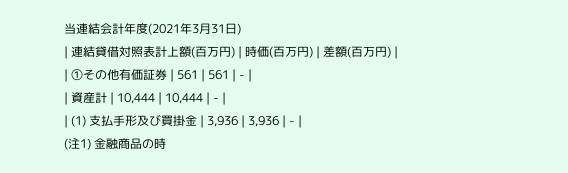当連結会計年度(2021年3月31日)
| 連結貸借対照表計上額(百万円) | 時価(百万円) | 差額(百万円) |
| ①その他有価証券 | 561 | 561 | - |
| 資産計 | 10,444 | 10,444 | - |
| (1) 支払手形及び買掛金 | 3,936 | 3,936 | - |
(注1) 金融商品の時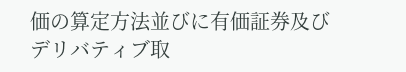価の算定方法並びに有価証券及びデリバティブ取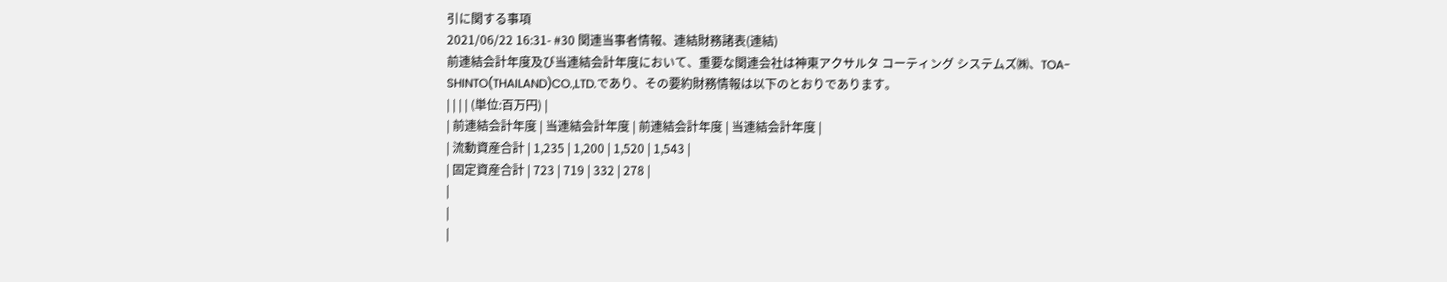引に関する事項
2021/06/22 16:31- #30 関連当事者情報、連結財務諸表(連結)
前連結会計年度及び当連結会計年度において、重要な関連会社は神東アクサルタ コーティング システムズ㈱、TOA-SHINTO(THAILAND)CO.,LTD.であり、その要約財務情報は以下のとおりであります。
| | | | (単位:百万円) |
| 前連結会計年度 | 当連結会計年度 | 前連結会計年度 | 当連結会計年度 |
| 流動資産合計 | 1,235 | 1,200 | 1,520 | 1,543 |
| 固定資産合計 | 723 | 719 | 332 | 278 |
|
|
|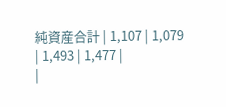純資産合計 | 1,107 | 1,079 | 1,493 | 1,477 |
|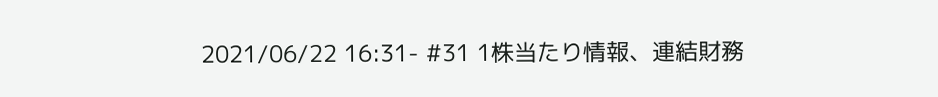2021/06/22 16:31- #31 1株当たり情報、連結財務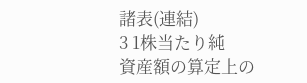諸表(連結)
3 1株当たり純
資産額の算定上の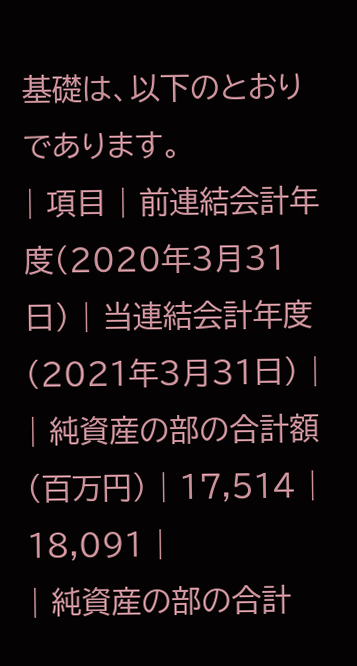基礎は、以下のとおりであります。
| 項目 | 前連結会計年度(2020年3月31日) | 当連結会計年度(2021年3月31日) |
| 純資産の部の合計額(百万円) | 17,514 | 18,091 |
| 純資産の部の合計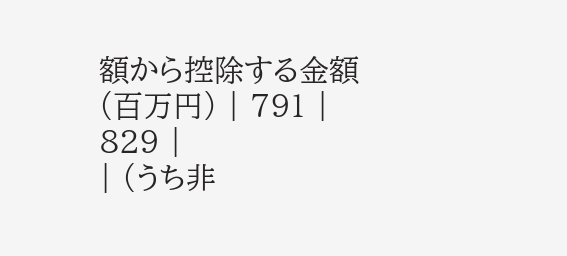額から控除する金額(百万円) | 791 | 829 |
| (うち非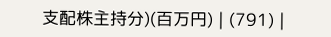支配株主持分)(百万円) | (791) |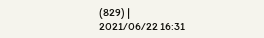(829) |
2021/06/22 16:31